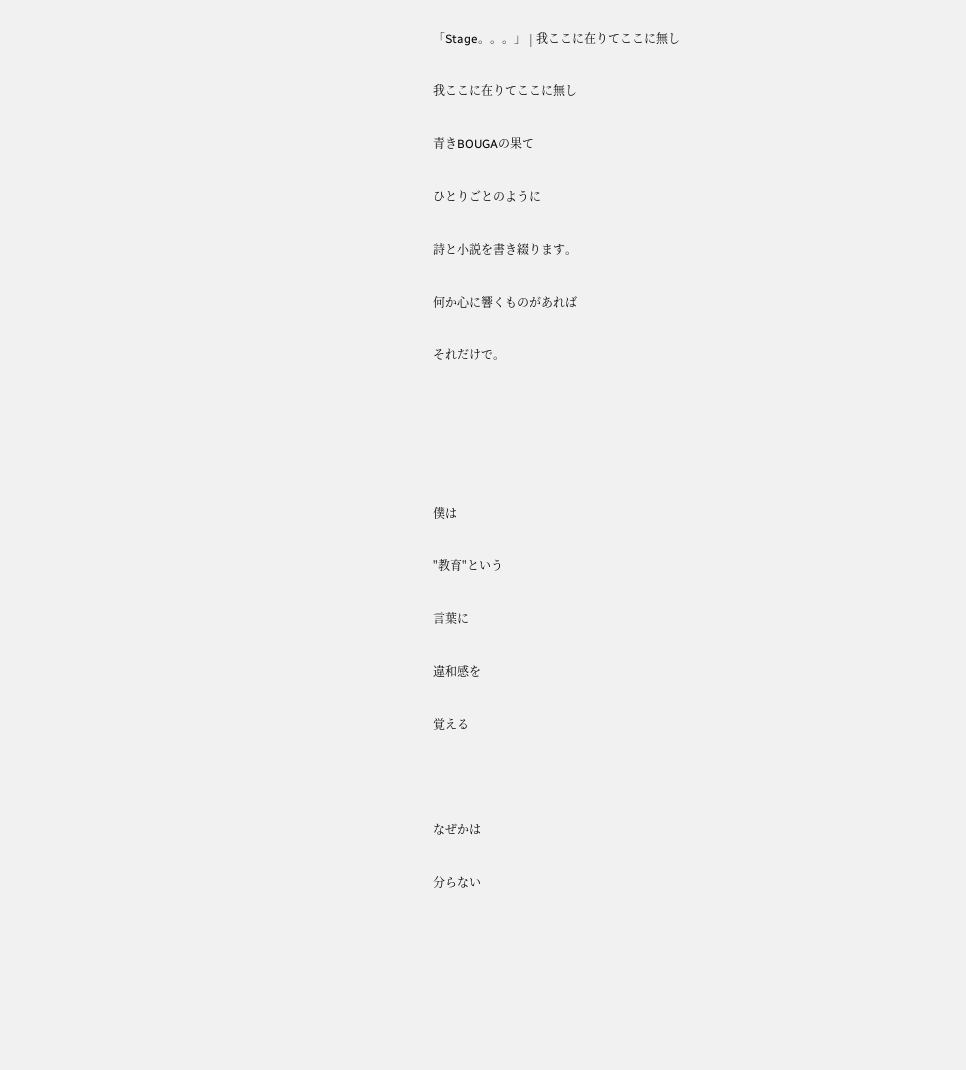「Stage。。。」 | 我ここに在りてここに無し

我ここに在りてここに無し

青きBOUGAの果て

ひとりごとのように

詩と小説を書き綴ります。

何か心に響くものがあれば

それだけで。





僕は

"教育"という

言葉に

違和感を

覚える



なぜかは

分らない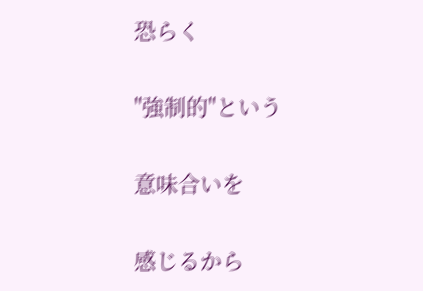恐らく

"強制的"という

意味合いを

感じるから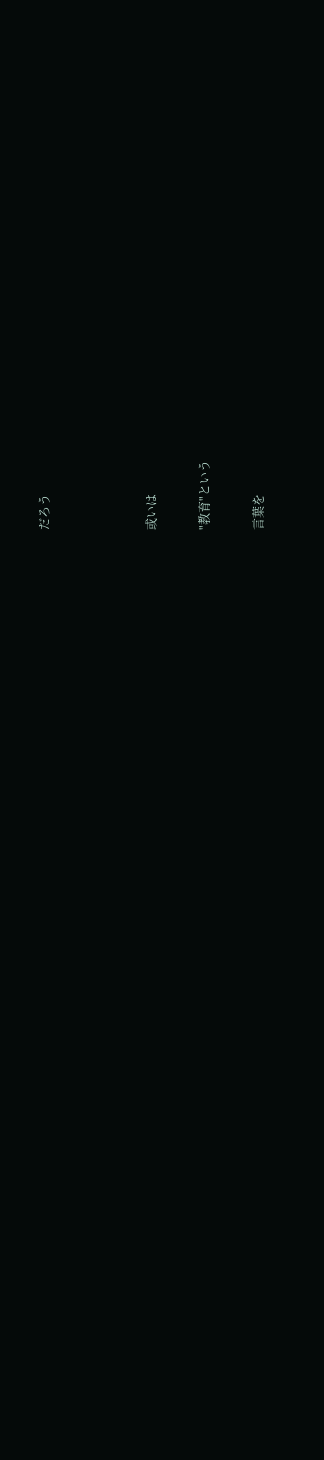だろう



或いは

"教育"という

言葉を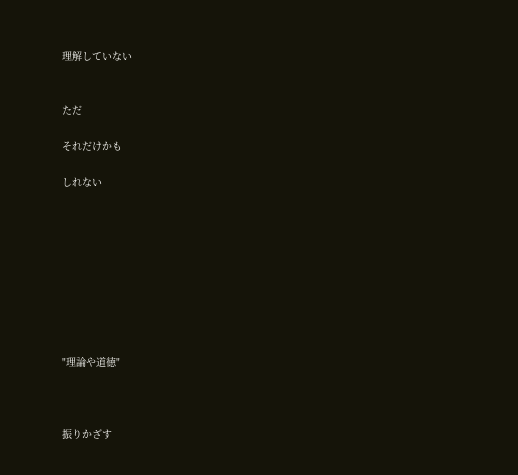理解していない


ただ

それだけかも

しれない









"理論や道徳"



振りかざす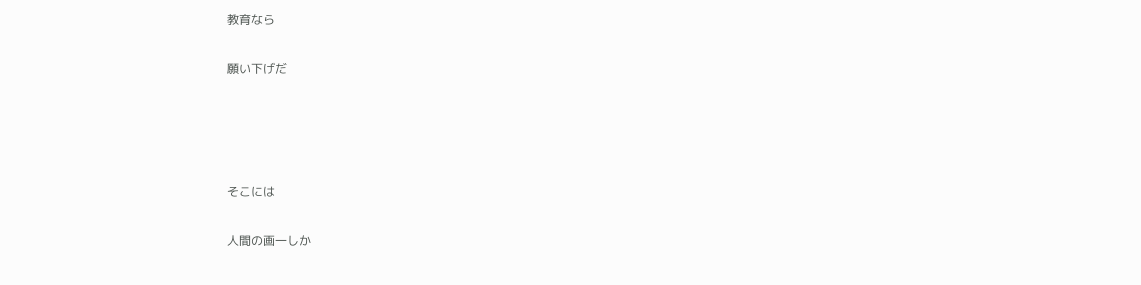教育なら

願い下げだ




そこには

人間の画一しか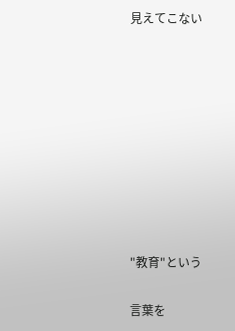見えてこない









"教育"という

言葉を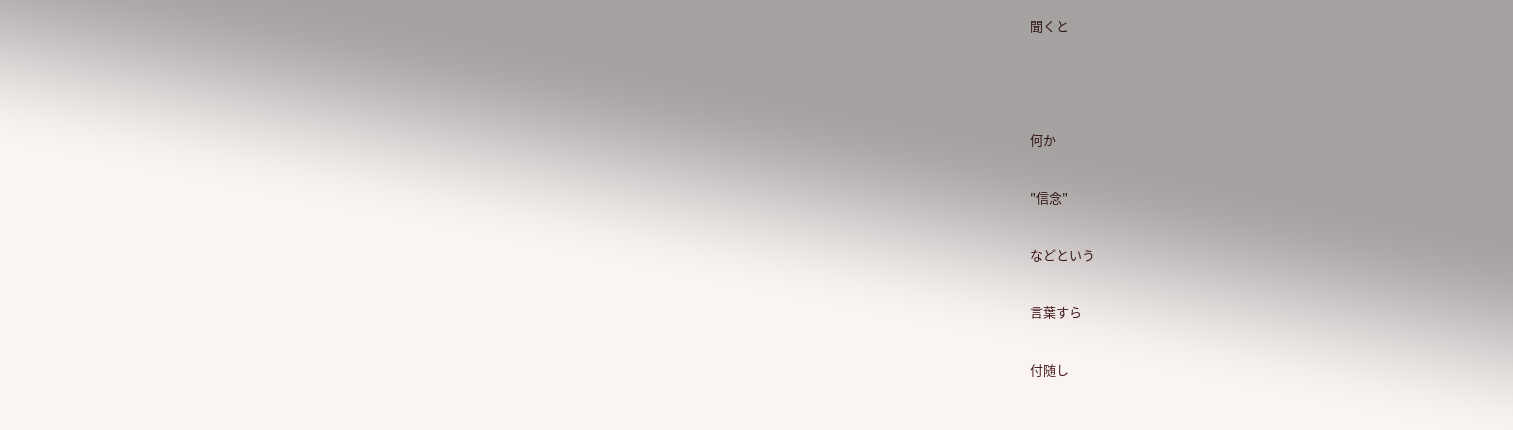聞くと



何か

"信念"

などという

言葉すら

付随し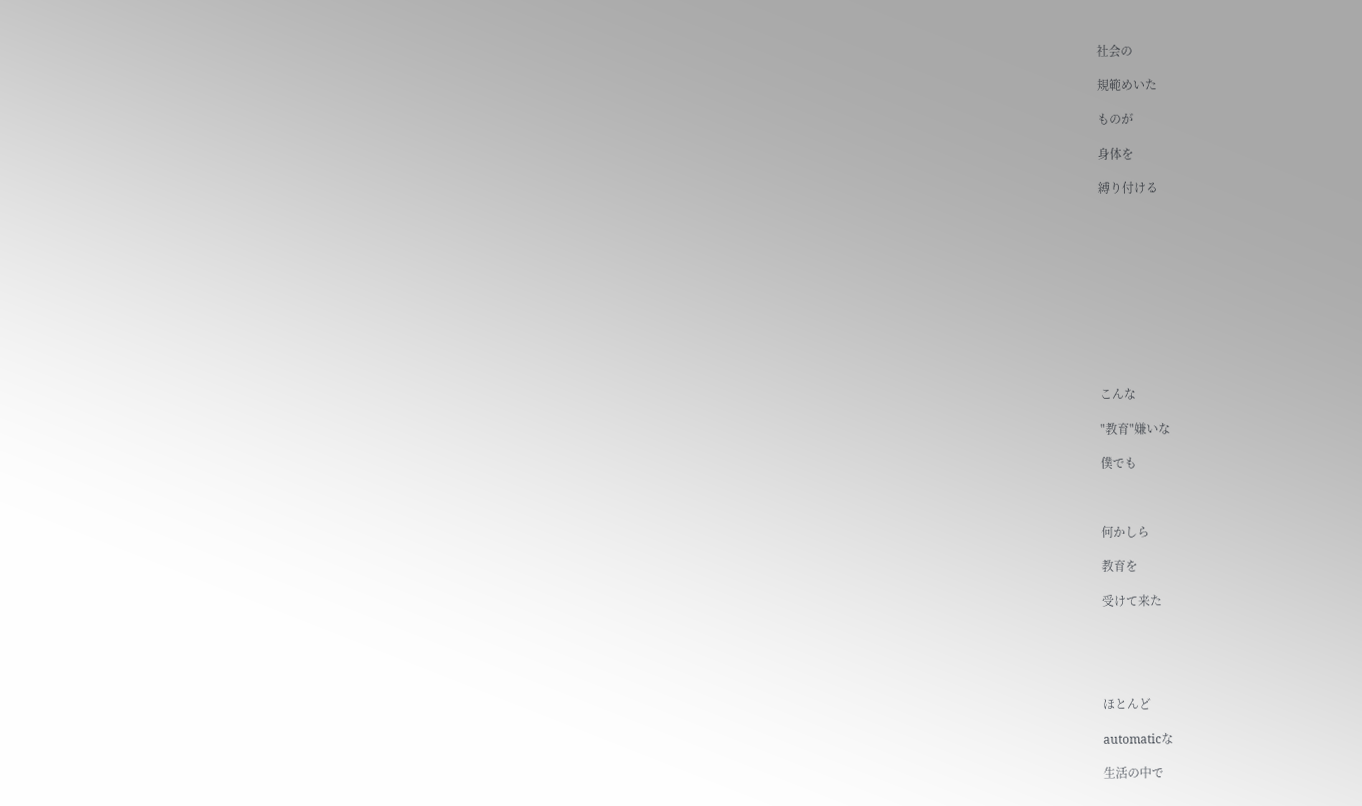社会の

規範めいた

ものが

身体を

縛り付ける











こんな

"教育"嫌いな

僕でも



何かしら

教育を

受けて来た





ほとんど

automaticな

生活の中で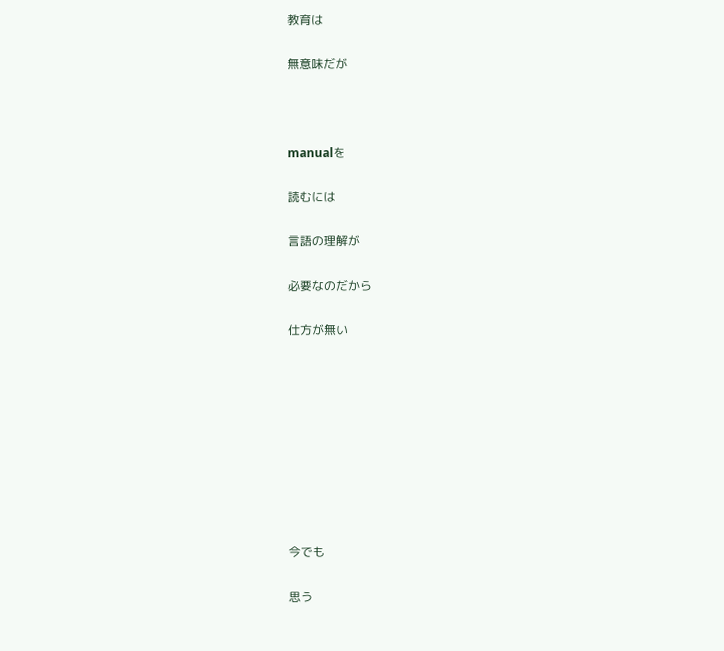教育は

無意味だが



manualを

読むには

言語の理解が

必要なのだから

仕方が無い









今でも

思う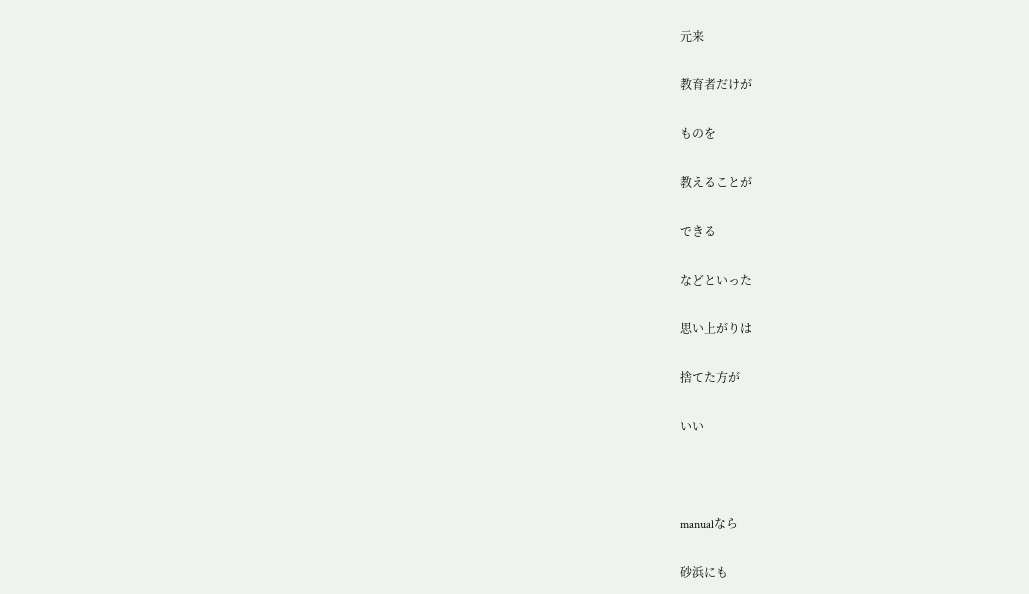元来

教育者だけが

ものを

教えることが

できる

などといった

思い上がりは

捨てた方が

いい



manualなら

砂浜にも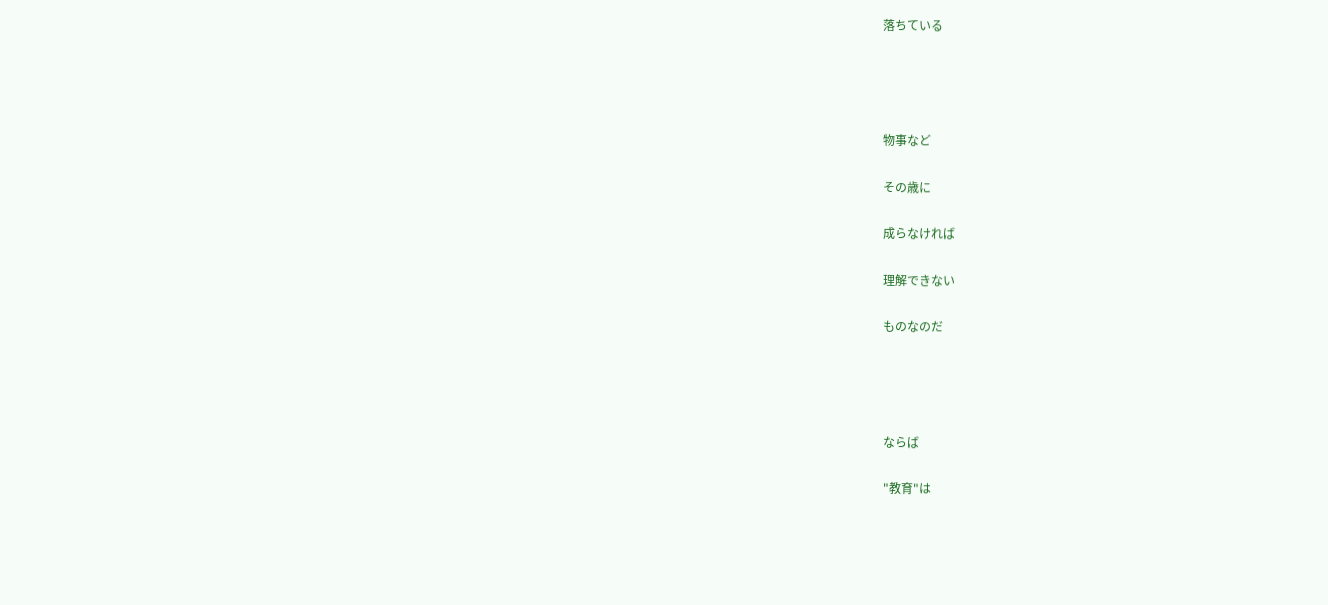落ちている




物事など

その歳に

成らなければ

理解できない

ものなのだ




ならば

"教育"は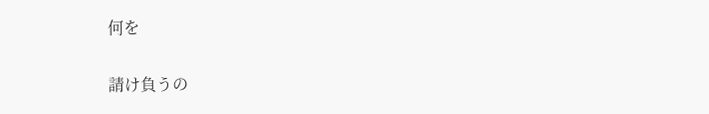何を

請け負うの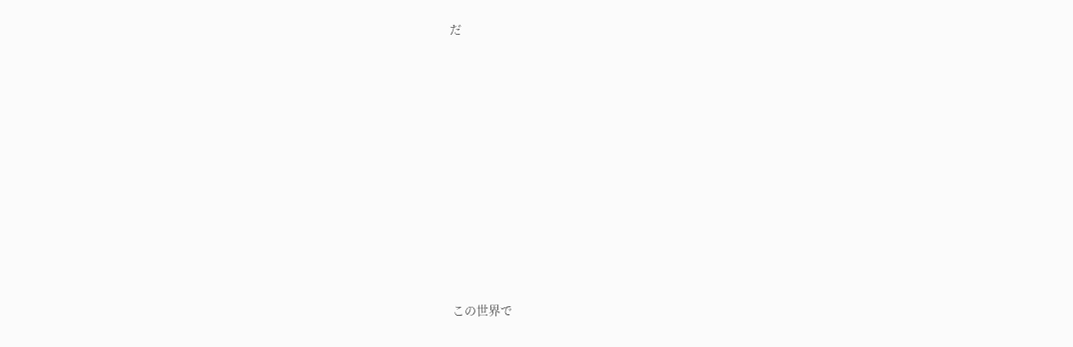だ










この世界で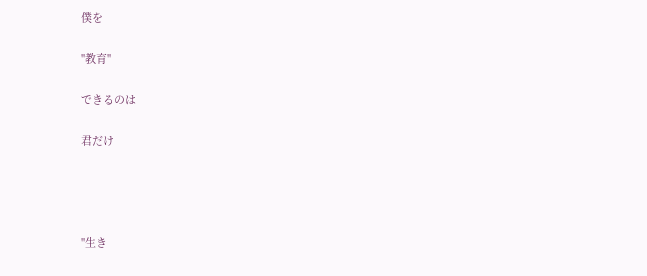僕を

"教育"

できるのは

君だけ




"生き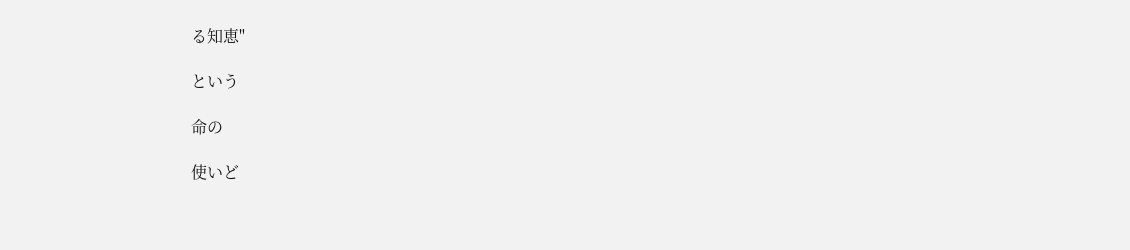る知恵"

という

命の

使いど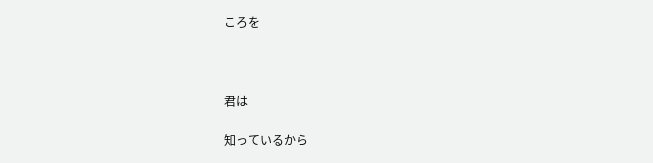ころを



君は

知っているから